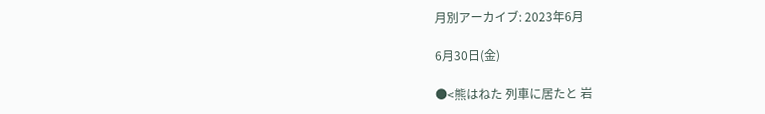月別アーカイブ: 2023年6月

6月30日(金)

●<熊はねた 列車に居たと 岩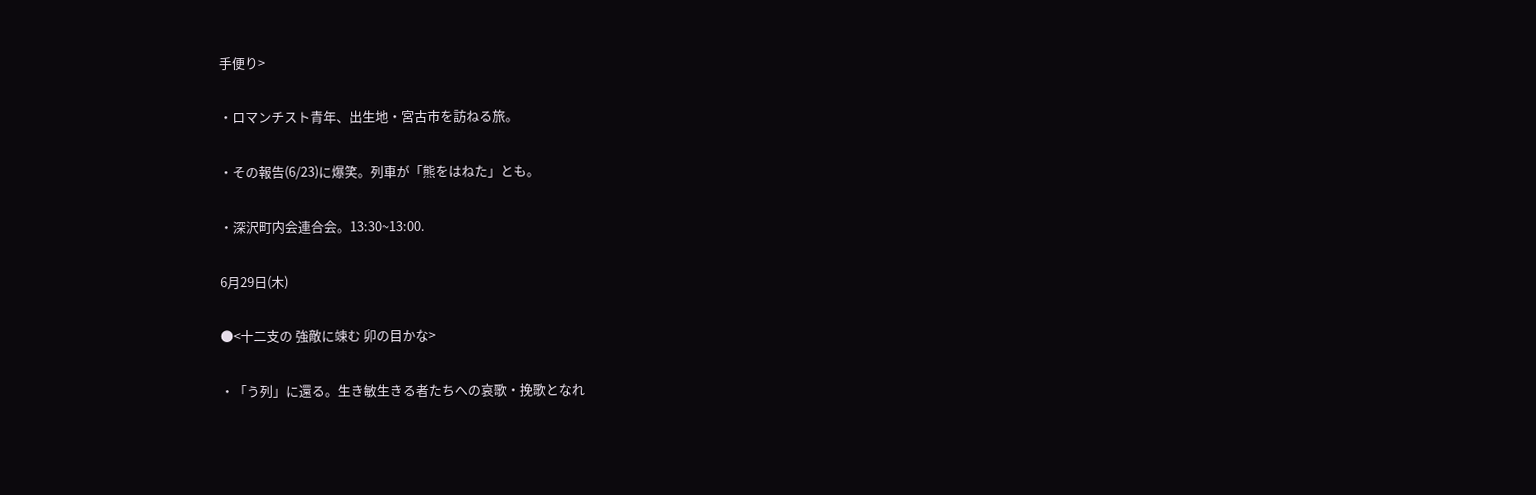手便り>

・ロマンチスト青年、出生地・宮古市を訪ねる旅。

・その報告(6/23)に爆笑。列車が「熊をはねた」とも。

・深沢町内会連合会。13:30~13:00.

6月29日(木)

●<十二支の 強敵に竦む 卯の目かな>

・「う列」に還る。生き敏生きる者たちへの哀歌・挽歌となれ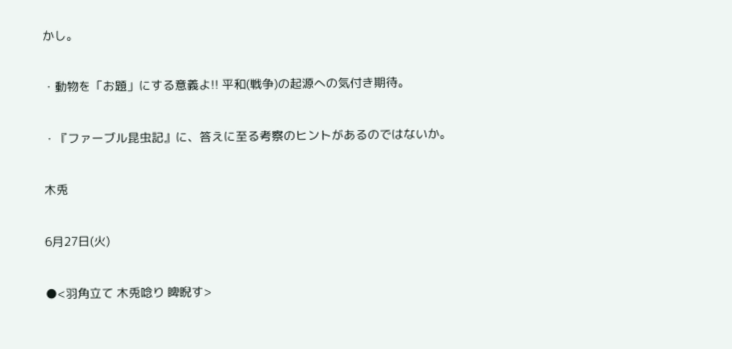かし。

・動物を「お題」にする意義よ!! 平和(戦争)の起源への気付き期待。

・『ファーブル昆虫記』に、答えに至る考察のヒントがあるのではないか。

木兎

6月27日(火)

●<羽角立て 木兎唸り 睥睨す>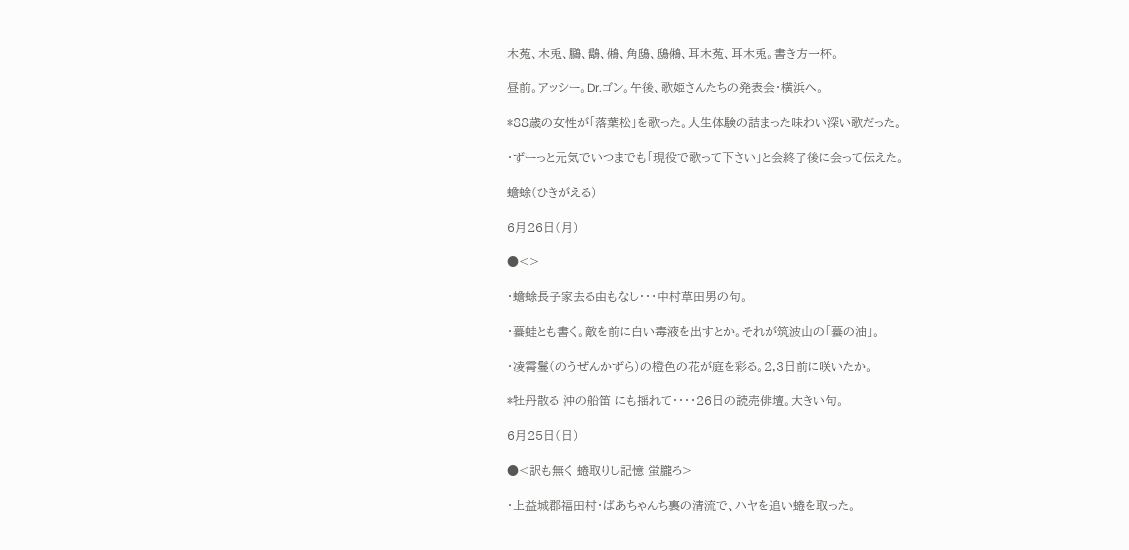木菟、木兎、鵩、鶹、鵂、角鴟、鴟鵂、耳木菟、耳木兎。書き方一杯。

昼前。アッシー。Dr.ゴン。午後、歌姫さんたちの発表会・横浜へ。

*88歳の女性が「落葉松」を歌った。人生体験の詰まった味わい深い歌だった。

・ずーっと元気でいつまでも「現役で歌って下さい」と会終了後に会って伝えた。

蟾蜍(ひきがえる)

6月26日(月)

●<>

・蟾蜍長子家去る由もなし・・・中村草田男の句。

・蟇蛙とも書く。敵を前に白い毒液を出すとか。それが筑波山の「蟇の油」。

・凌霄鬘(のうぜんかずら)の橙色の花が庭を彩る。2,3日前に咲いたか。

*牡丹散る 沖の船笛 にも揺れて・・・・26日の読売俳壇。大きい句。

6月25日(日)

●<訳も無く 蜷取りし記憶 蛍朧ろ>

・上益城郡福田村・ばあちゃんち裏の清流で、ハヤを追い蜷を取った。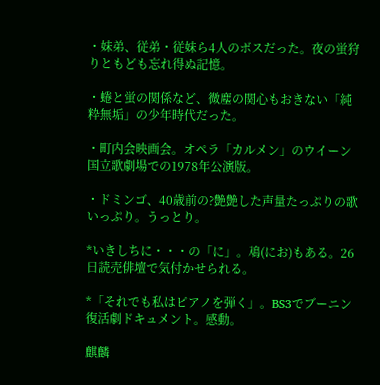・妹弟、従弟・従妹ら4人のボスだった。夜の蛍狩りともども忘れ得ぬ記憶。

・蜷と蛍の関係など、微塵の関心もおきない「純粋無垢」の少年時代だった。

・町内会映画会。オペラ「カルメン」のウイーン国立歌劇場での1978年公演版。

・ドミンゴ、40歳前の?艶艶した声量たっぷりの歌いっぷり。うっとり。

*いきしちに・・・の「に」。鳰(にお)もある。26日読売俳壇で気付かせられる。

*「それでも私はピアノを弾く」。BS3でブーニン復活劇ドキュメント。感動。

麒麟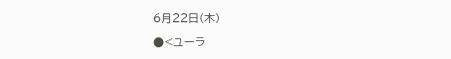6月22日(木)

●<ユーラ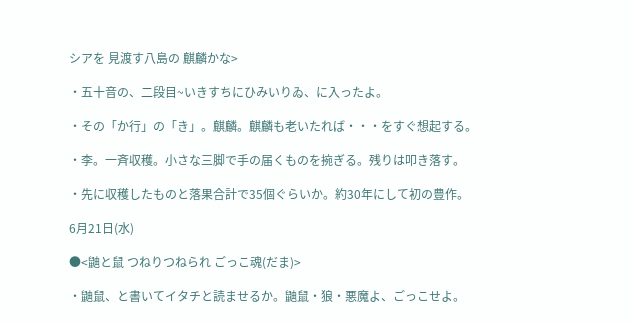シアを 見渡す八島の 麒麟かな>

・五十音の、二段目~いきすちにひみいりゐ、に入ったよ。

・その「か行」の「き」。麒麟。麒麟も老いたれば・・・をすぐ想起する。

・李。一斉収穫。小さな三脚で手の届くものを捥ぎる。残りは叩き落す。

・先に収穫したものと落果合計で35個ぐらいか。約30年にして初の豊作。

6月21日(水)

●<鼬と鼠 つねりつねられ ごっこ魂(だま)>

・鼬鼠、と書いてイタチと読ませるか。鼬鼠・狼・悪魔よ、ごっこせよ。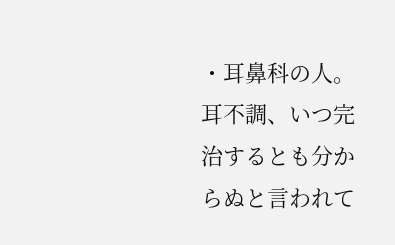・耳鼻科の人。耳不調、いつ完治するとも分からぬと言われて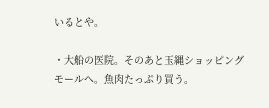いるとや。

・大船の医院。そのあと玉縄ショッピングモールへ。魚肉たっぷり買う。